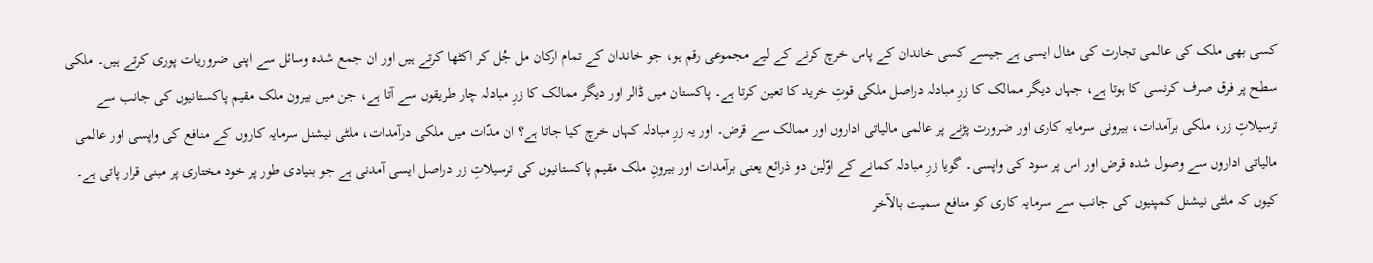کسی بھی ملک کی عالمی تجارت کی مثال ایسی ہے جیسے کسی خاندان کے پاس خرچ کرنے کے لیے مجموعی رقم ہو، جو خاندان کے تمام ارکان مل جُل کر اکٹھا کرتے ہیں اور ان جمع شدہ وسائل سے اپنی ضروریات پوری کرتے ہیں۔ ملکی سطح پر فرق صرف کرنسی کا ہوتا ہے، جہاں دیگر ممالک کا زرِ مبادلہ دراصل ملکی قوتِ خرید کا تعین کرتا ہے۔ پاکستان میں ڈالر اور دیگر ممالک کا زرِ مبادلہ چار طریقوں سے آتا ہے، جن میں بیرون ملک مقیم پاکستانیوں کی جانب سے ترسیلاتِ زر، ملکی برآمدات، بیرونی سرمایہ کاری اور ضرورت پڑنے پر عالمی مالیاتی اداروں اور ممالک سے قرض۔ اور یہ زرِ مبادلہ کہاں خرچ کیا جاتا ہے؟ ان مدّات میں ملکی درآمدات، ملٹی نیشنل سرمایہ کاروں کے منافع کی واپسی اور عالمی مالیاتی اداروں سے وصول شدہ قرض اور اس پر سود کی واپسی۔ گویا زرِ مبادلہ کمانے کے اوّلین دو ذرائع یعنی برآمدات اور بیرونِ ملک مقیم پاکستانیوں کی ترسیلاتِ زر دراصل ایسی آمدنی ہے جو بنیادی طور پر خود مختاری پر مبنی قرار پاتی ہے۔ کیوں کہ ملٹی نیشنل کمپنیوں کی جانب سے سرمایہ کاری کو منافع سمیت بالآخر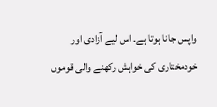واپس جانا ہوتا ہے۔ اس لیے آزادی اور خودمختاری کی خواہش رکھنے والی قوموں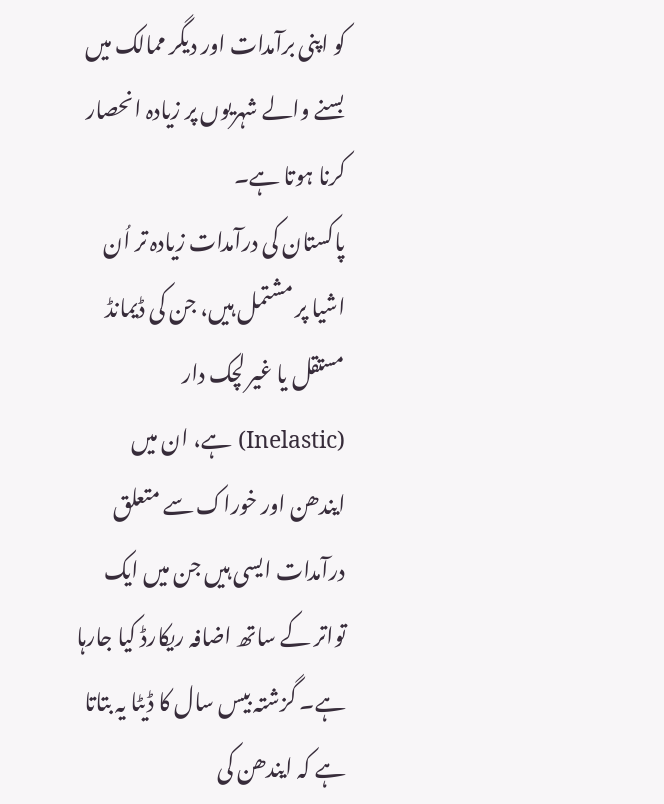کو اپنی برآمدات اور دیگر ممالک میں بسنے والے شہریوں پر زیادہ انحصار کرنا ہوتا ہے۔
پاکستان کی درآمدات زیادہ تر اُن اشیا پر مشتمل ہیں، جن کی ڈیمانڈ مستقل یا غیر لچک دار (Inelastic) ہے، ان میں ایندھن اور خوراک سے متعلق درآمدات ایسی ہیں جن میں ایک تواتر کے ساتھ اضافہ ریکارڈ کیا جارہا ہے۔ گزشتہ بیس سال کا ڈیٹا یہ بتاتا ہے کہ ایندھن کی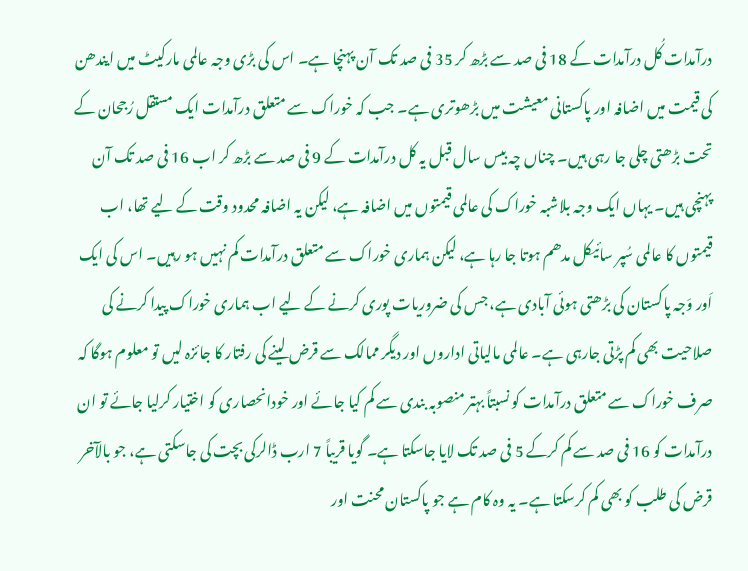درآمدات کُل درآمدات کے 18 فی صد سے بڑھ کر 35 فی صد تک آن پہنچا ہے۔ اس کی بڑی وجہ عالمی مارکیٹ میں ایندھن کی قیمت میں اضافہ اور پاکستانی معیشت میں بڑھوتری ہے۔ جب کہ خوراک سے متعلق درآمدات ایک مستقل رُجحان کے تحت بڑھتی چلی جا رہی ہیں۔ چناں چہ بیس سال قبل یہ کل درآمدات کے 9 فی صد سے بڑھ کر اب 16 فی صد تک آن پہنچی ہیں۔ یہاں ایک وجہ بلاشبہ خوراک کی عالمی قیمتوں میں اضافہ ہے، لیکن یہ اضافہ محدود وقت کے لیے تھا، اب قیمتوں کا عالمی سُپر سائیکل مدھم ہوتا جا رہا ہے، لیکن ہماری خوراک سے متعلق درآمدات کم نہیں ہو رہیں۔ اس کی ایک اَور وَجہ پاکستان کی بڑھتی ہوئی آبادی ہے، جس کی ضروریات پوری کرنے کے لیے اب ہماری خوراک پیدا کرنے کی صلاحیت بھی کم پڑتی جارہی ہے۔ عالمی مالیاتی اداروں اور دیگر ممالک سے قرض لینے کی رفتار کا جائزہ لیں تو معلوم ہوگا کہ صرف خوراک سے متعلق درآمدات کو نسبتاً بہتر منصوبہ بندی سے کم کیا جائے اور خودانحصاری کو اختیار کرلیا جائے تو ان درآمدات کو 16 فی صد سے کم کرکے 5 فی صد تک لایا جاسکتا ہے۔ گویا قریباً 7 ارب ڈالرکی بچت کی جاسکتی ہے، جو بالآخر قرض کی طلب کو بھی کم کرسکتا ہے۔ یہ وہ کام ہے جو پاکستان محنت اور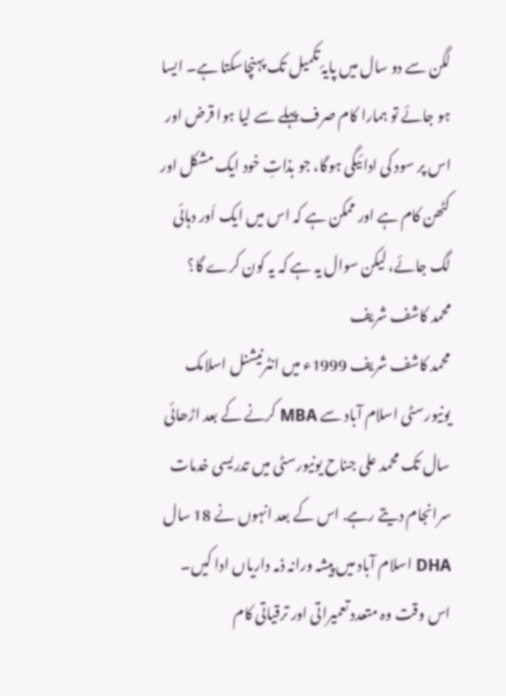لگن سے دو سال میں پایۂ تکمیل تک پہنچاسکتا ہے۔ ایسا ہو جائے تو ہمارا کام صرف پہلے سے لیا ہوا قرض اور اس پر سود کی ادائیگی ہوگا، جو بذاتِ خود ایک مشکل اور کٹھن کام ہے اور ممکن ہے کہ اس میں ایک اَور دہائی لگ جائے، لیکن سوال یہ ہے کہ یہ کون کرے گا؟
محمد کاشف شریف
محمد کاشف شریف 1999ء میں انٹرنیشنل اسلامک یونیورسٹی اسلام آباد سے MBA کرنے کے بعد اڑھائی سال تک محمد علی جناح یونیورسٹی میں تدریسی خدمات سرانجام دیتے رہے. اس کے بعد انہوں نے 18 سال DHA اسلام آباد میں پیشہ ورانہ ذمہ داریاں ادا کیں۔ اس وقت وہ متعدد تعمیراتی اور ترقیاتی کام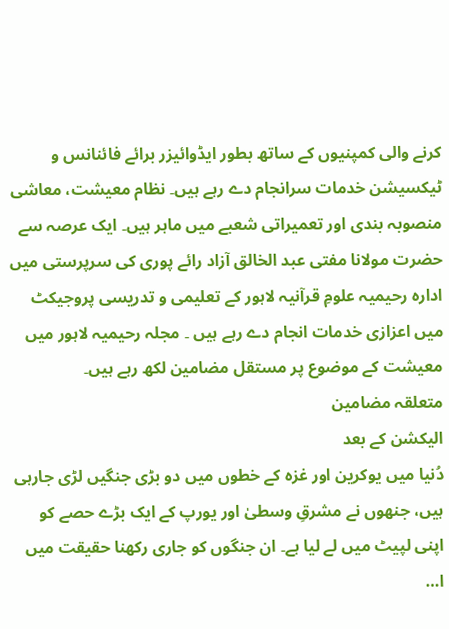کرنے والی کمپنیوں کے ساتھ بطور ایڈوائیزر برائے فائنانس و ٹیکسیشن خدمات سرانجام دے رہے ہیں۔ نظام معیشت، معاشی منصوبہ بندی اور تعمیراتی شعبے میں ماہر ہیں۔ ایک عرصہ سے حضرت مولانا مفتی عبد الخالق آزاد رائے پوری کی سرپرستی میں ادارہ رحیمیہ علومِ قرآنیہ لاہور کے تعلیمی و تدریسی پروجیکٹ میں اعزازی خدمات انجام دے رہے ہیں ۔ مجلہ رحیمیہ لاہور میں معیشت کے موضوع پر مستقل مضامین لکھ رہے ہیں۔
متعلقہ مضامین
الیکشن کے بعد
دُنیا میں یوکرین اور غزہ کے خطوں میں دو بڑی جنگیں لڑی جارہی ہیں، جنھوں نے مشرقِ وسطیٰ اور یورپ کے ایک بڑے حصے کو اپنی لپیٹ میں لے لیا ہے۔ ان جنگوں کو جاری رکھنا حقیقت میں ا…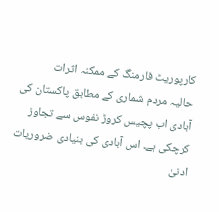کارپوریٹ فارمنگ کے ممکنہ اثرات
حالیہ مردم شماری کے مطابق پاکستان کی آبادی اب پچیس کروڑ نفوس سے تجاوز کرچکی ہے۔ اس آبادی کی بنیادی ضروریات ادنیٰ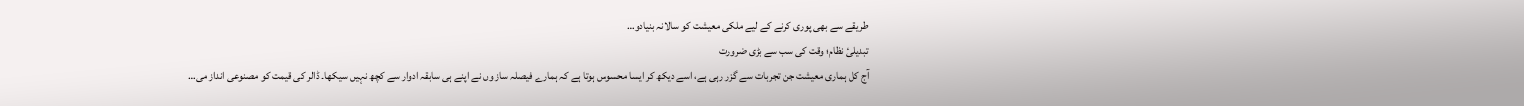طریقے سے بھی پوری کرنے کے لیے ملکی معیشت کو سالانہ بنیادو…
تبدیلیٔ نظام؛ وقت کی سب سے بڑی ضرورت
آج کل ہماری معیشت جن تجربات سے گزر رہی ہے، اسے دیکھ کر ایسا محسوس ہوتا ہے کہ ہمارے فیصلہ ساز وں نے اپنے ہی سابقہ ادوار سے کچھ نہیں سیکھا۔ ڈالر کی قیمت کو مصنوعی انداز می…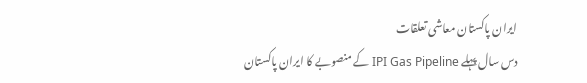ایران پاکستان معاشی تعلقات
دس سال پہلے IPI Gas Pipeline کے منصوبے کا ایران پاکستان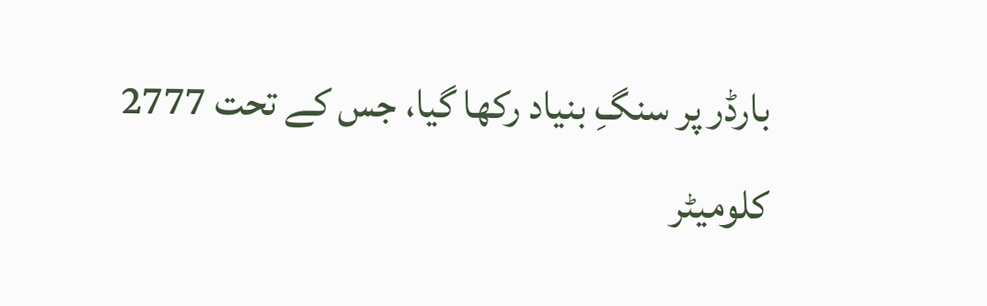بارڈر پر سنگِ بنیاد رکھا گیا، جس کے تحت 2777 کلومیٹر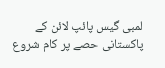لمبی گیس پائپ لائن کے پاکستانی حصے پر کام شروع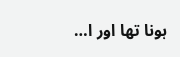ہونا تھا اور ا…